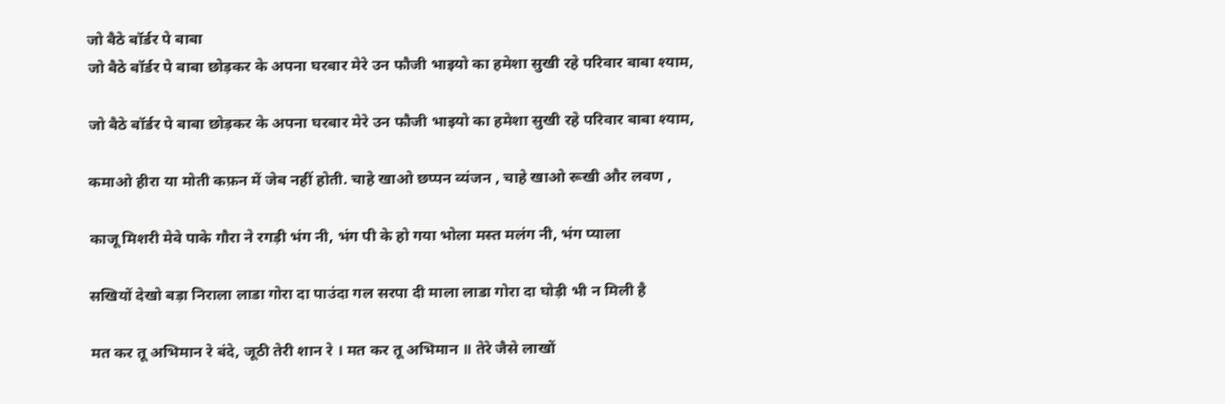जो बैठे बॉर्डर पे बाबा
जो बैठे बॉर्डर पे बाबा छोड़कर के अपना घरबार मेरे उन फौजी भाइयो का हमेशा सुखी रहे परिवार बाबा श्याम,

जो बैठे बॉर्डर पे बाबा छोड़कर के अपना घरबार मेरे उन फौजी भाइयो का हमेशा सुखी रहे परिवार बाबा श्याम,

कमाओ हीरा या मोती कफ़न में जेब नहीं होती. चाहे खाओ छप्पन व्यंजन , चाहे खाओ रूखी और लवण ,

काजू मिशरी मेवे पाके गौरा ने रगड़ी भंग नी, भंग पी के हो गया भोला मस्त मलंग नी, भंग प्याला

सखियों देखो बड़ा निराला लाडा गोरा दा पाउंदा गल सरपा दी माला लाडा गोरा दा घोड़ी भी न मिली है

मत कर तू अभिमान रे बंदे, जूठी तेरी शान रे । मत कर तू अभिमान ॥ तेरे जैसे लाखों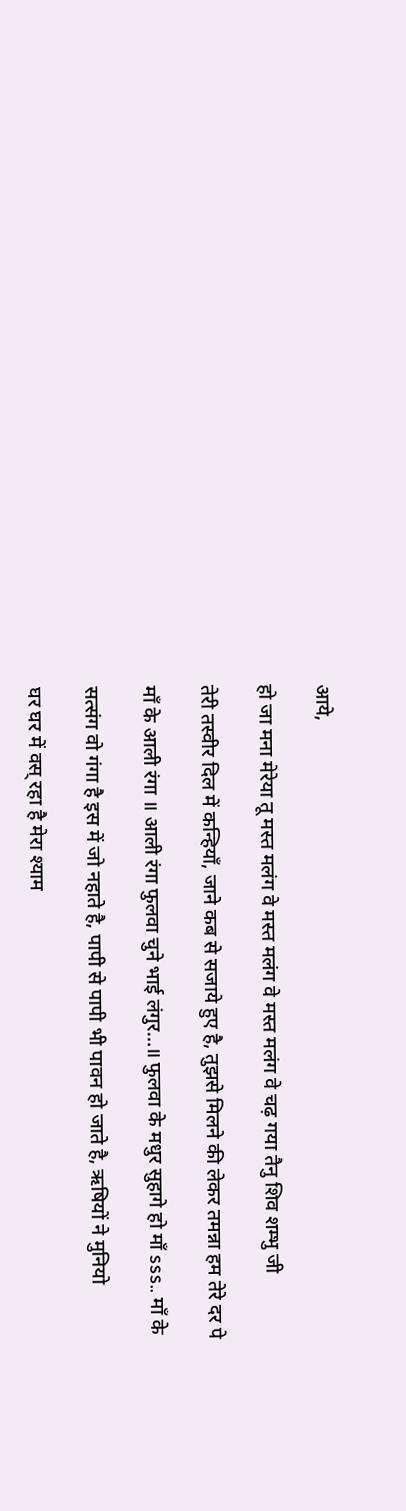आये,

हो जा मना मेरेया तू मस्त मलंग वे मस्त मलंग वे मस्त मलंग वे चढ़ गया तैनु शिव शम्भु जी

तेरी तस्वीर दिल में कन्हियाँ, जाने कब से सजाये हुए है, तुझसे मिलने की लेकर तमन्ना हम तेरे दर पे

माँ के आली रंगा ॥ आली रंगा फुलवा चुने भाई लंगुर…॥ फुलवा के मधुर सुहागे हो माँ sss.. माँ के

सत्संग वो गंगा है इस में जो नहाते है, पापी से पापी भी पावन हो जाते है, ऋषियों ने मुनियो

घर घर में वस् रहा है मेरा श्याम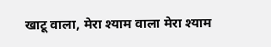खाटू वाला, मेरा श्याम वाला मेरा श्याम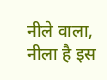नीले वाला, नीला है इस